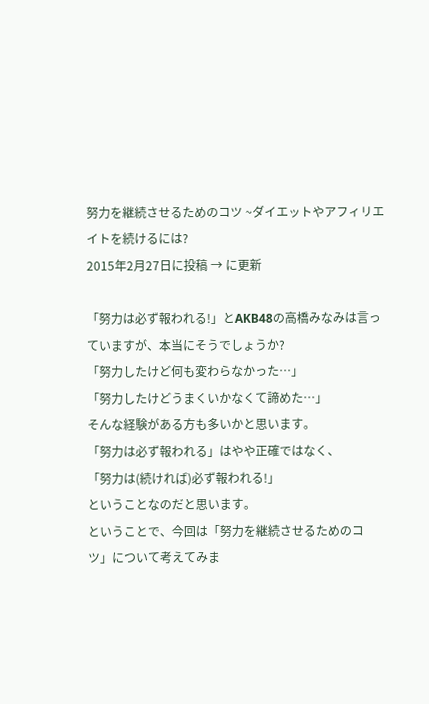努力を継続させるためのコツ ~ダイエットやアフィリエイトを続けるには?
2015年2月27日に投稿 → に更新

「努力は必ず報われる!」とAKB48の高橋みなみは言っていますが、本当にそうでしょうか?
「努力したけど何も変わらなかった…」
「努力したけどうまくいかなくて諦めた…」
そんな経験がある方も多いかと思います。
「努力は必ず報われる」はやや正確ではなく、
「努力は(続ければ)必ず報われる!」
ということなのだと思います。
ということで、今回は「努力を継続させるためのコツ」について考えてみま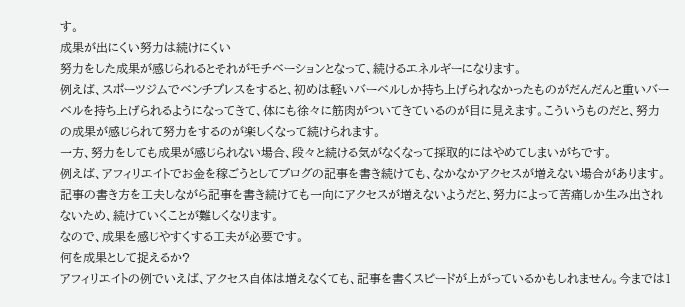す。
成果が出にくい努力は続けにくい
努力をした成果が感じられるとそれがモチベーションとなって、続けるエネルギーになります。
例えば、スポーツジムでベンチプレスをすると、初めは軽いバーベルしか持ち上げられなかったものがだんだんと重いバーベルを持ち上げられるようになってきて、体にも徐々に筋肉がついてきているのが目に見えます。こういうものだと、努力の成果が感じられて努力をするのが楽しくなって続けられます。
一方、努力をしても成果が感じられない場合、段々と続ける気がなくなって採取的にはやめてしまいがちです。
例えば、アフィリエイトでお金を稼ごうとしてブログの記事を書き続けても、なかなかアクセスが増えない場合があります。記事の書き方を工夫しながら記事を書き続けても一向にアクセスが増えないようだと、努力によって苦痛しか生み出されないため、続けていくことが難しくなります。
なので、成果を感じやすくする工夫が必要です。
何を成果として捉えるか?
アフィリエイトの例でいえば、アクセス自体は増えなくても、記事を書くスピードが上がっているかもしれません。今までは1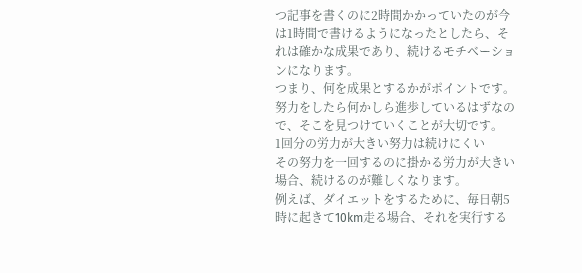つ記事を書くのに2時間かかっていたのが今は1時間で書けるようになったとしたら、それは確かな成果であり、続けるモチベーションになります。
つまり、何を成果とするかがポイントです。努力をしたら何かしら進歩しているはずなので、そこを見つけていくことが大切です。
1回分の労力が大きい努力は続けにくい
その努力を一回するのに掛かる労力が大きい場合、続けるのが難しくなります。
例えば、ダイエットをするために、毎日朝5時に起きて10km走る場合、それを実行する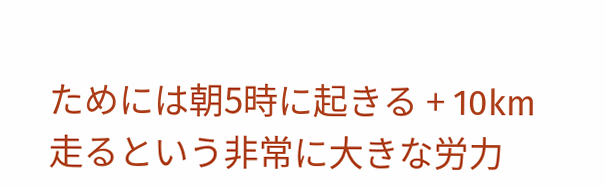ためには朝5時に起きる + 10km走るという非常に大きな労力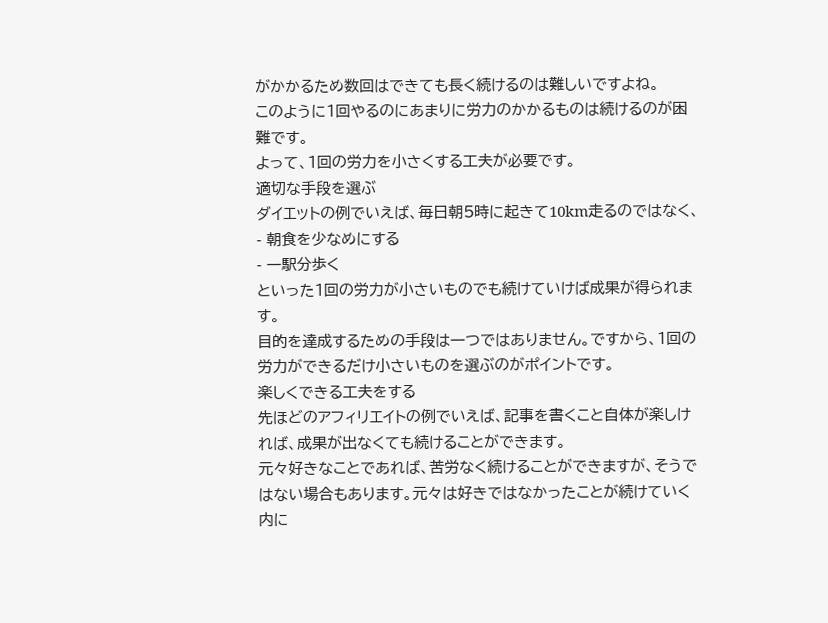がかかるため数回はできても長く続けるのは難しいですよね。
このように1回やるのにあまりに労力のかかるものは続けるのが困難です。
よって、1回の労力を小さくする工夫が必要です。
適切な手段を選ぶ
ダイエットの例でいえば、毎日朝5時に起きて10km走るのではなく、
- 朝食を少なめにする
- 一駅分歩く
といった1回の労力が小さいものでも続けていけば成果が得られます。
目的を達成するための手段は一つではありません。ですから、1回の労力ができるだけ小さいものを選ぶのがポイントです。
楽しくできる工夫をする
先ほどのアフィリエイトの例でいえば、記事を書くこと自体が楽しければ、成果が出なくても続けることができます。
元々好きなことであれば、苦労なく続けることができますが、そうではない場合もあります。元々は好きではなかったことが続けていく内に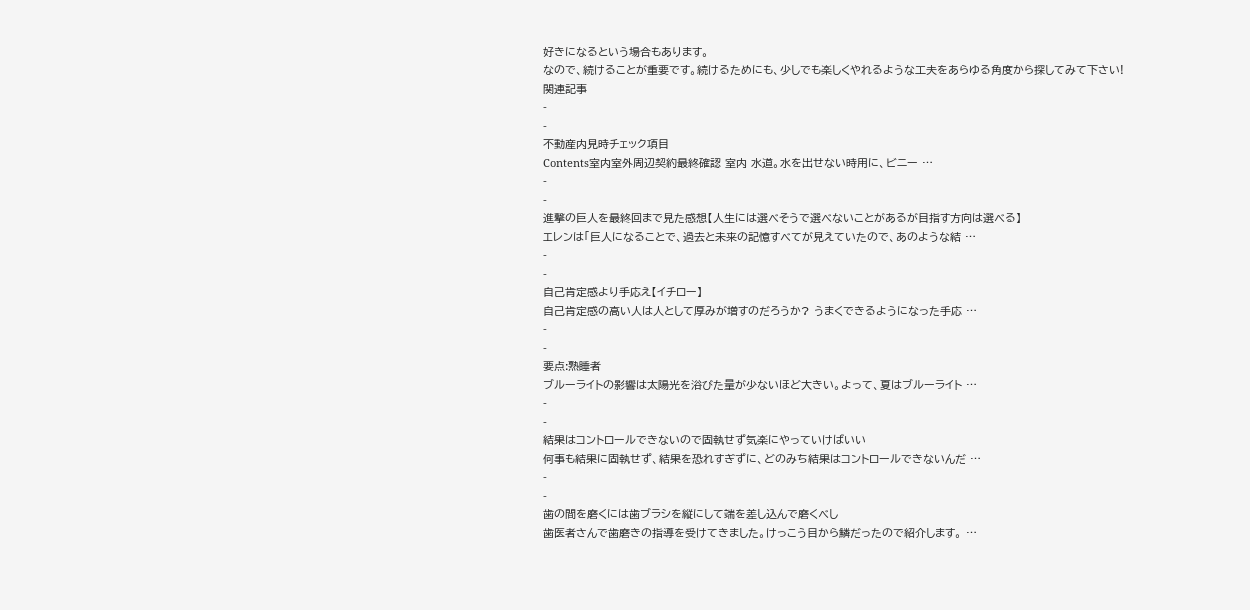好きになるという場合もあります。
なので、続けることが重要です。続けるためにも、少しでも楽しくやれるような工夫をあらゆる角度から探してみて下さい!
関連記事
-
-
不動産内見時チェック項目
Contents室内室外周辺契約最終確認 室内 水道。水を出せない時用に、ビニー …
-
-
進撃の巨人を最終回まで見た感想【人生には選べそうで選べないことがあるが目指す方向は選べる】
エレンは「巨人になることで、過去と未来の記憶すべてが見えていたので、あのような結 …
-
-
自己肯定感より手応え【イチロー】
自己肯定感の高い人は人として厚みが増すのだろうか? うまくできるようになった手応 …
-
-
要点:熟睡者
ブルーライトの影響は太陽光を浴びた量が少ないほど大きい。よって、夏はブルーライト …
-
-
結果はコントロールできないので固執せず気楽にやっていけばいい
何事も結果に固執せず、結果を恐れすぎずに、どのみち結果はコントロールできないんだ …
-
-
歯の間を磨くには歯ブラシを縦にして端を差し込んで磨くべし
歯医者さんで歯磨きの指導を受けてきました。けっこう目から鱗だったので紹介します。 …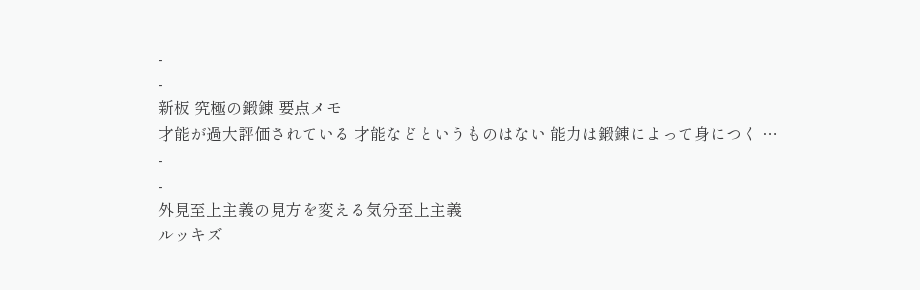-
-
新板 究極の鍛錬 要点メモ
才能が過大評価されている 才能などというものはない 能力は鍛錬によって身につく …
-
-
外見至上主義の見方を変える気分至上主義
ルッキズ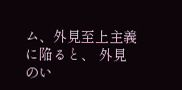ム、外見至上主義に陥ると、 外見のい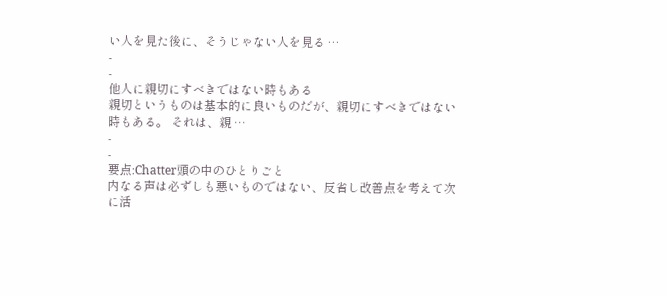い人を見た後に、そうじゃない人を見る …
-
-
他人に親切にすべきではない時もある
親切というものは基本的に良いものだが、親切にすべきではない時もある。 それは、親 …
-
-
要点:Chatter頭の中のひとりごと
内なる声は必ずしも悪いものではない、反省し改善点を考えて次に活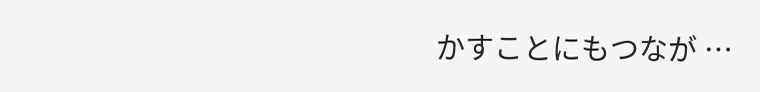かすことにもつなが …